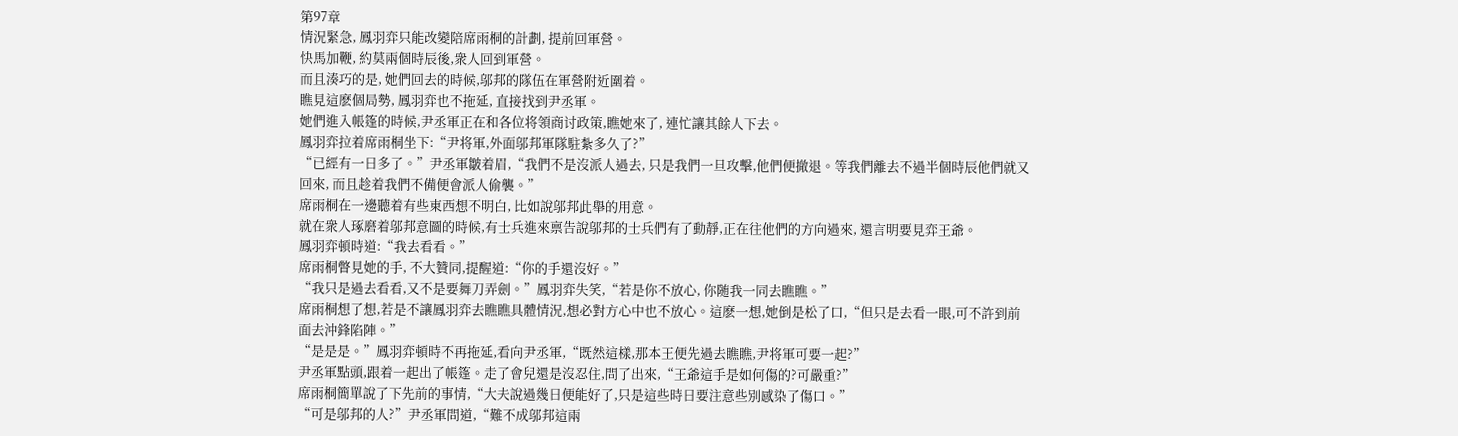第97章
情況緊急, 鳳羽弈只能改變陪席雨桐的計劃, 提前回軍營。
快馬加鞭, 約莫兩個時辰後,衆人回到軍營。
而且湊巧的是, 她們回去的時候,邬邦的隊伍在軍營附近圍着。
瞧見這麽個局勢, 鳳羽弈也不拖延, 直接找到尹丞軍。
她們進入帳篷的時候,尹丞軍正在和各位将領商讨政策,瞧她來了, 連忙讓其餘人下去。
鳳羽弈拉着席雨桐坐下:“尹将軍,外面邬邦軍隊駐紮多久了?”
“已經有一日多了。”尹丞軍皺着眉,“我們不是沒派人過去, 只是我們一旦攻擊,他們便撤退。等我們離去不過半個時辰他們就又回來, 而且趁着我們不備便會派人偷襲。”
席雨桐在一邊聽着有些東西想不明白, 比如說邬邦此舉的用意。
就在衆人琢磨着邬邦意圖的時候,有士兵進來禀告說邬邦的士兵們有了動靜,正在往他們的方向過來, 還言明要見弈王爺。
鳳羽弈頓時道:“我去看看。”
席雨桐瞥見她的手, 不大贊同,提醒道:“你的手還沒好。”
“我只是過去看看,又不是要舞刀弄劍。”鳳羽弈失笑,“若是你不放心, 你随我一同去瞧瞧。”
席雨桐想了想,若是不讓鳳羽弈去瞧瞧具體情況,想必對方心中也不放心。這麽一想,她倒是松了口,“但只是去看一眼,可不許到前面去沖鋒陷陣。”
“是是是。”鳳羽弈頓時不再拖延,看向尹丞軍,“既然這樣,那本王便先過去瞧瞧,尹将軍可要一起?”
尹丞軍點頭,跟着一起出了帳篷。走了會兒還是沒忍住,問了出來,“王爺這手是如何傷的?可嚴重?”
席雨桐簡單說了下先前的事情,“大夫說過幾日便能好了,只是這些時日要注意些別感染了傷口。”
“可是邬邦的人?”尹丞軍問道,“難不成邬邦這兩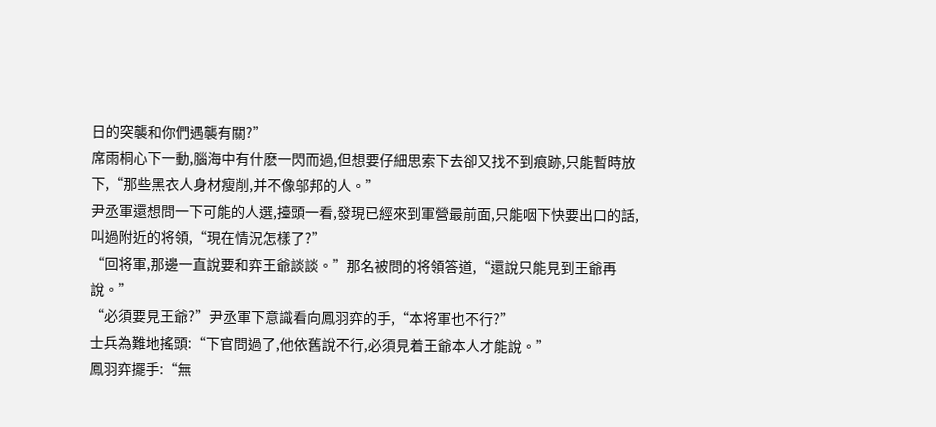日的突襲和你們遇襲有關?”
席雨桐心下一動,腦海中有什麽一閃而過,但想要仔細思索下去卻又找不到痕跡,只能暫時放下,“那些黑衣人身材瘦削,并不像邬邦的人。”
尹丞軍還想問一下可能的人選,擡頭一看,發現已經來到軍營最前面,只能咽下快要出口的話,叫過附近的将領,“現在情況怎樣了?”
“回将軍,那邊一直說要和弈王爺談談。”那名被問的将領答道,“還說只能見到王爺再說。”
“必須要見王爺?”尹丞軍下意識看向鳳羽弈的手,“本将軍也不行?”
士兵為難地搖頭:“下官問過了,他依舊說不行,必須見着王爺本人才能說。”
鳳羽弈擺手:“無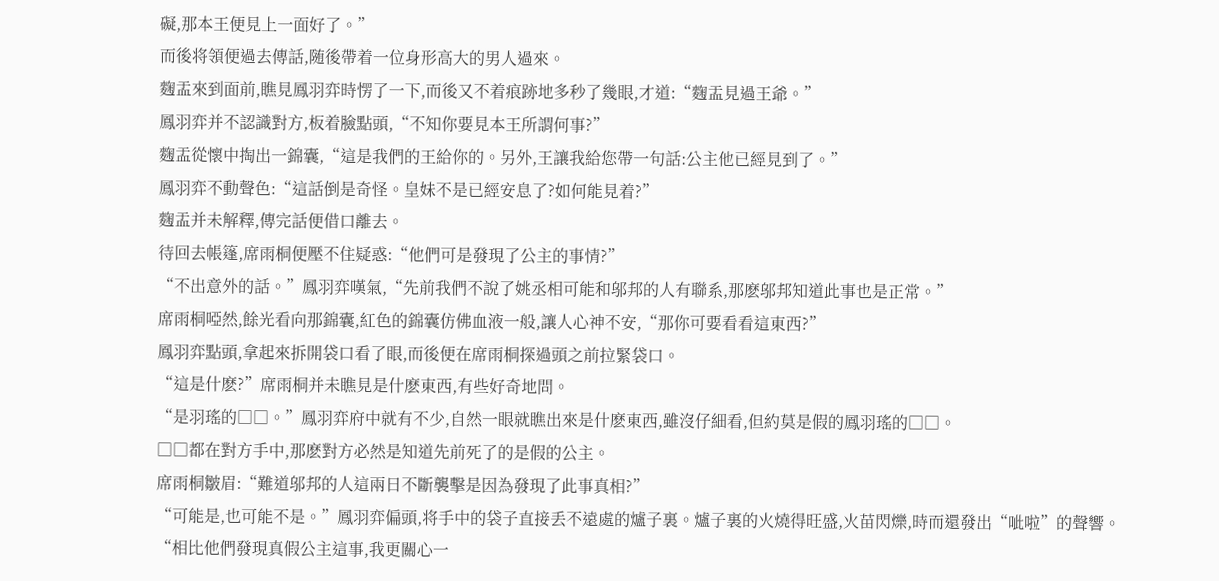礙,那本王便見上一面好了。”
而後将領便過去傳話,随後帶着一位身形高大的男人過來。
麴盂來到面前,瞧見鳳羽弈時愣了一下,而後又不着痕跡地多秒了幾眼,才道:“麴盂見過王爺。”
鳳羽弈并不認識對方,板着臉點頭,“不知你要見本王所謂何事?”
麴盂從懷中掏出一錦囊,“這是我們的王給你的。另外,王讓我給您帶一句話:公主他已經見到了。”
鳳羽弈不動聲色:“這話倒是奇怪。皇妹不是已經安息了?如何能見着?”
麴盂并未解釋,傳完話便借口離去。
待回去帳篷,席雨桐便壓不住疑惑:“他們可是發現了公主的事情?”
“不出意外的話。”鳳羽弈嘆氣,“先前我們不說了姚丞相可能和邬邦的人有聯系,那麽邬邦知道此事也是正常。”
席雨桐啞然,餘光看向那錦囊,紅色的錦囊仿佛血液一般,讓人心神不安,“那你可要看看這東西?”
鳳羽弈點頭,拿起來拆開袋口看了眼,而後便在席雨桐探過頭之前拉緊袋口。
“這是什麽?”席雨桐并未瞧見是什麽東西,有些好奇地問。
“是羽瑤的□□。”鳳羽弈府中就有不少,自然一眼就瞧出來是什麽東西,雖沒仔細看,但約莫是假的鳳羽瑤的□□。
□□都在對方手中,那麽對方必然是知道先前死了的是假的公主。
席雨桐皺眉:“難道邬邦的人這兩日不斷襲擊是因為發現了此事真相?”
“可能是,也可能不是。”鳳羽弈偏頭,将手中的袋子直接丢不遠處的爐子裏。爐子裏的火燒得旺盛,火苗閃爍,時而還發出“呲啦”的聲響。
“相比他們發現真假公主這事,我更關心一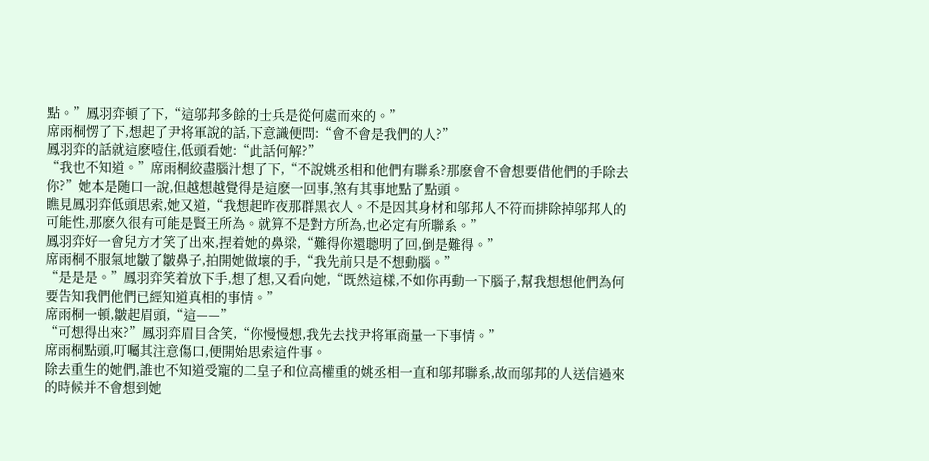點。”鳳羽弈頓了下,“這邬邦多餘的士兵是從何處而來的。”
席雨桐愣了下,想起了尹将軍說的話,下意識便問:“會不會是我們的人?”
鳳羽弈的話就這麽噎住,低頭看她:“此話何解?”
“我也不知道。”席雨桐絞盡腦汁想了下,“不說姚丞相和他們有聯系?那麽會不會想要借他們的手除去你?”她本是随口一說,但越想越覺得是這麽一回事,煞有其事地點了點頭。
瞧見鳳羽弈低頭思索,她又道,“我想起昨夜那群黑衣人。不是因其身材和邬邦人不符而排除掉邬邦人的可能性,那麽久很有可能是賢王所為。就算不是對方所為,也必定有所聯系。”
鳳羽弈好一會兒方才笑了出來,捏着她的鼻梁,“難得你還聰明了回,倒是難得。”
席雨桐不服氣地皺了皺鼻子,拍開她做壞的手,“我先前只是不想動腦。”
“是是是。”鳳羽弈笑着放下手,想了想,又看向她,“既然這樣,不如你再動一下腦子,幫我想想他們為何要告知我們他們已經知道真相的事情。”
席雨桐一頓,皺起眉頭,“這——”
“可想得出來?”鳳羽弈眉目含笑,“你慢慢想,我先去找尹将軍商量一下事情。”
席雨桐點頭,叮囑其注意傷口,便開始思索這件事。
除去重生的她們,誰也不知道受寵的二皇子和位高權重的姚丞相一直和邬邦聯系,故而邬邦的人送信過來的時候并不會想到她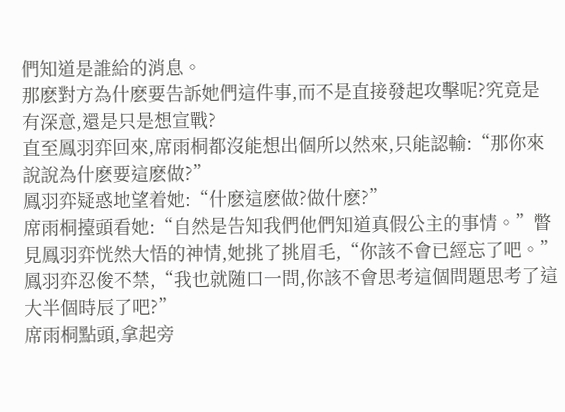們知道是誰給的消息。
那麽對方為什麽要告訴她們這件事,而不是直接發起攻擊呢?究竟是有深意,還是只是想宣戰?
直至鳳羽弈回來,席雨桐都沒能想出個所以然來,只能認輸:“那你來說說為什麽要這麽做?”
鳳羽弈疑惑地望着她:“什麽這麽做?做什麽?”
席雨桐擡頭看她:“自然是告知我們他們知道真假公主的事情。”瞥見鳳羽弈恍然大悟的神情,她挑了挑眉毛,“你該不會已經忘了吧。”
鳳羽弈忍俊不禁,“我也就随口一問,你該不會思考這個問題思考了這大半個時辰了吧?”
席雨桐點頭,拿起旁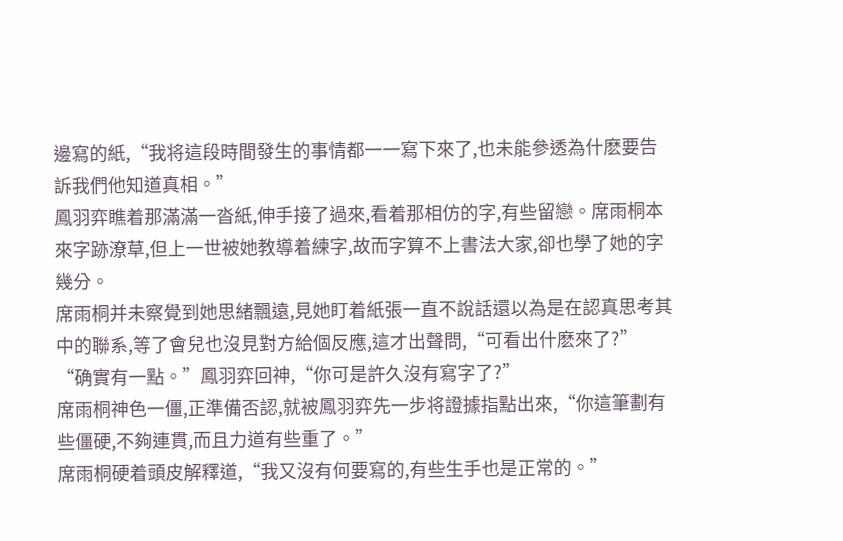邊寫的紙,“我将這段時間發生的事情都一一寫下來了,也未能參透為什麽要告訴我們他知道真相。”
鳳羽弈瞧着那滿滿一沓紙,伸手接了過來,看着那相仿的字,有些留戀。席雨桐本來字跡潦草,但上一世被她教導着練字,故而字算不上書法大家,卻也學了她的字幾分。
席雨桐并未察覺到她思緒飄遠,見她盯着紙張一直不說話還以為是在認真思考其中的聯系,等了會兒也沒見對方給個反應,這才出聲問,“可看出什麽來了?”
“确實有一點。”鳳羽弈回神,“你可是許久沒有寫字了?”
席雨桐神色一僵,正準備否認,就被鳳羽弈先一步将證據指點出來,“你這筆劃有些僵硬,不夠連貫,而且力道有些重了。”
席雨桐硬着頭皮解釋道,“我又沒有何要寫的,有些生手也是正常的。”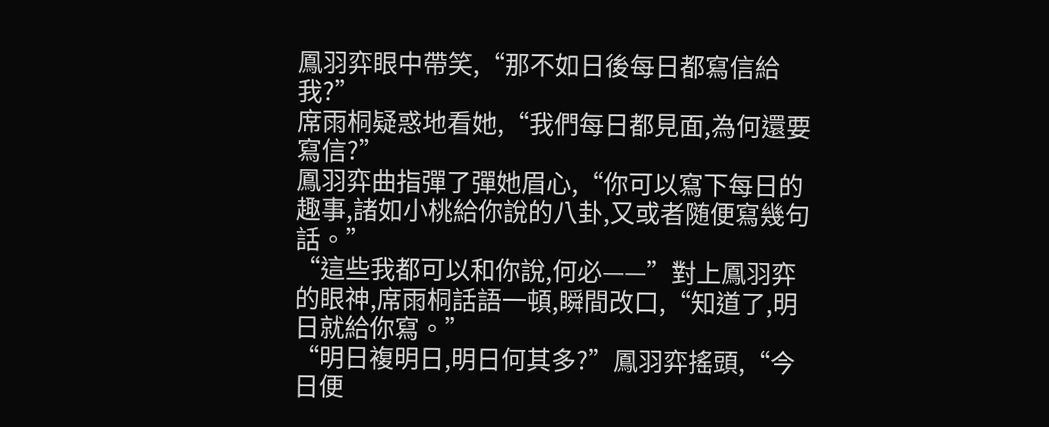鳳羽弈眼中帶笑,“那不如日後每日都寫信給我?”
席雨桐疑惑地看她,“我們每日都見面,為何還要寫信?”
鳳羽弈曲指彈了彈她眉心,“你可以寫下每日的趣事,諸如小桃給你說的八卦,又或者随便寫幾句話。”
“這些我都可以和你說,何必——”對上鳳羽弈的眼神,席雨桐話語一頓,瞬間改口,“知道了,明日就給你寫。”
“明日複明日,明日何其多?”鳳羽弈搖頭,“今日便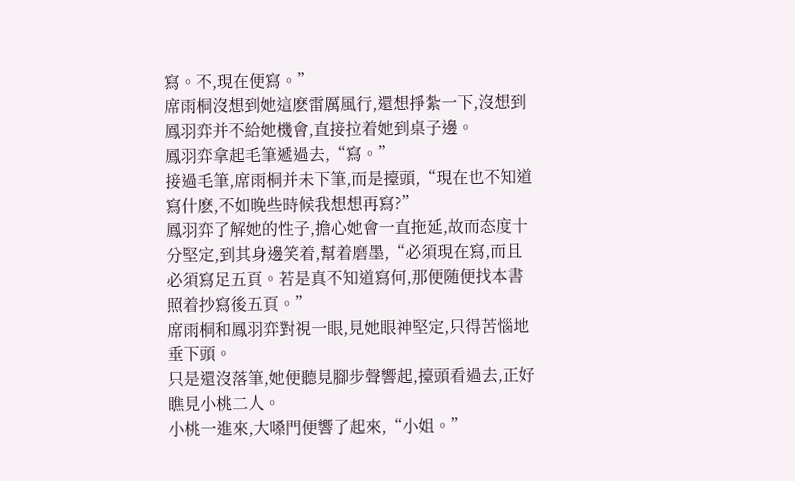寫。不,現在便寫。”
席雨桐沒想到她這麽雷厲風行,還想掙紮一下,沒想到鳳羽弈并不給她機會,直接拉着她到桌子邊。
鳳羽弈拿起毛筆遞過去,“寫。”
接過毛筆,席雨桐并未下筆,而是擡頭,“現在也不知道寫什麽,不如晚些時候我想想再寫?”
鳳羽弈了解她的性子,擔心她會一直拖延,故而态度十分堅定,到其身邊笑着,幫着磨墨,“必須現在寫,而且必須寫足五頁。若是真不知道寫何,那便随便找本書照着抄寫後五頁。”
席雨桐和鳳羽弈對視一眼,見她眼神堅定,只得苦惱地垂下頭。
只是還沒落筆,她便聽見腳步聲響起,擡頭看過去,正好瞧見小桃二人。
小桃一進來,大嗓門便響了起來,“小姐。”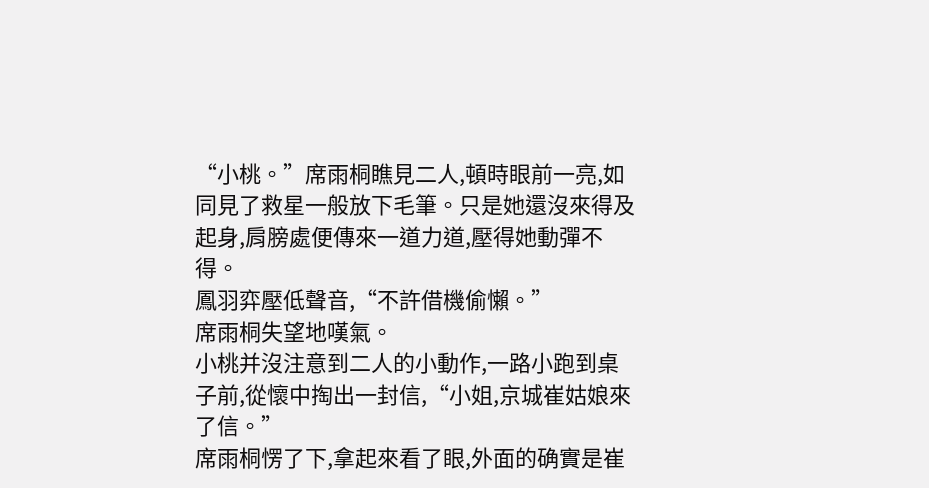“小桃。”席雨桐瞧見二人,頓時眼前一亮,如同見了救星一般放下毛筆。只是她還沒來得及起身,肩膀處便傳來一道力道,壓得她動彈不得。
鳳羽弈壓低聲音,“不許借機偷懶。”
席雨桐失望地嘆氣。
小桃并沒注意到二人的小動作,一路小跑到桌子前,從懷中掏出一封信,“小姐,京城崔姑娘來了信。”
席雨桐愣了下,拿起來看了眼,外面的确實是崔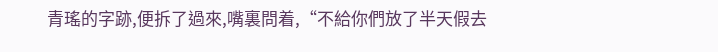青瑤的字跡,便拆了過來,嘴裏問着,“不給你們放了半天假去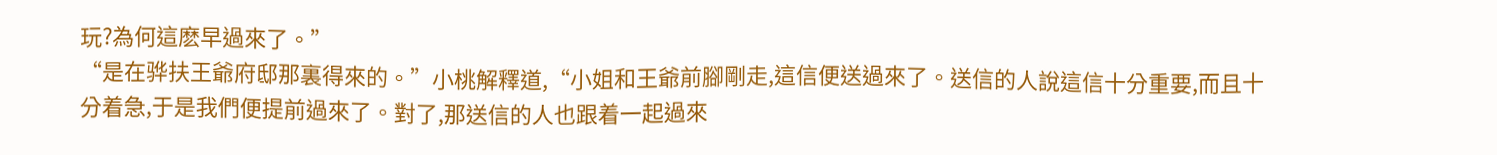玩?為何這麽早過來了。”
“是在骅扶王爺府邸那裏得來的。”小桃解釋道,“小姐和王爺前腳剛走,這信便送過來了。送信的人說這信十分重要,而且十分着急,于是我們便提前過來了。對了,那送信的人也跟着一起過來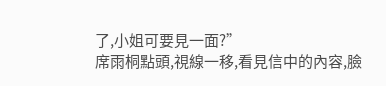了,小姐可要見一面?”
席雨桐點頭,視線一移,看見信中的內容,臉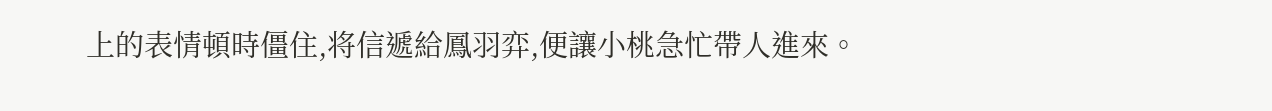上的表情頓時僵住,将信遞給鳳羽弈,便讓小桃急忙帶人進來。